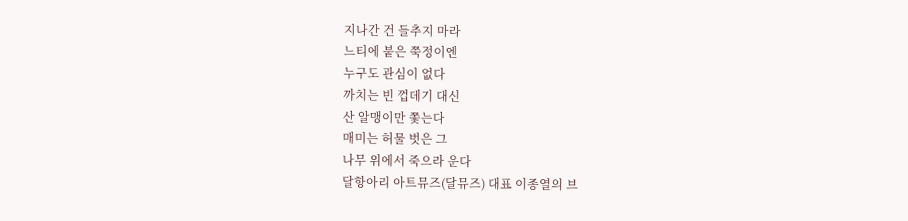지나간 건 들추지 마라
느티에 붙은 쭉정이엔
누구도 관심이 없다
까치는 빈 껍데기 대신
산 알맹이만 쫓는다
매미는 허물 벗은 그
나무 위에서 죽으라 운다
달항아리 아트뮤즈(달뮤즈) 대표 이종열의 브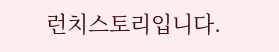런치스토리입니다.